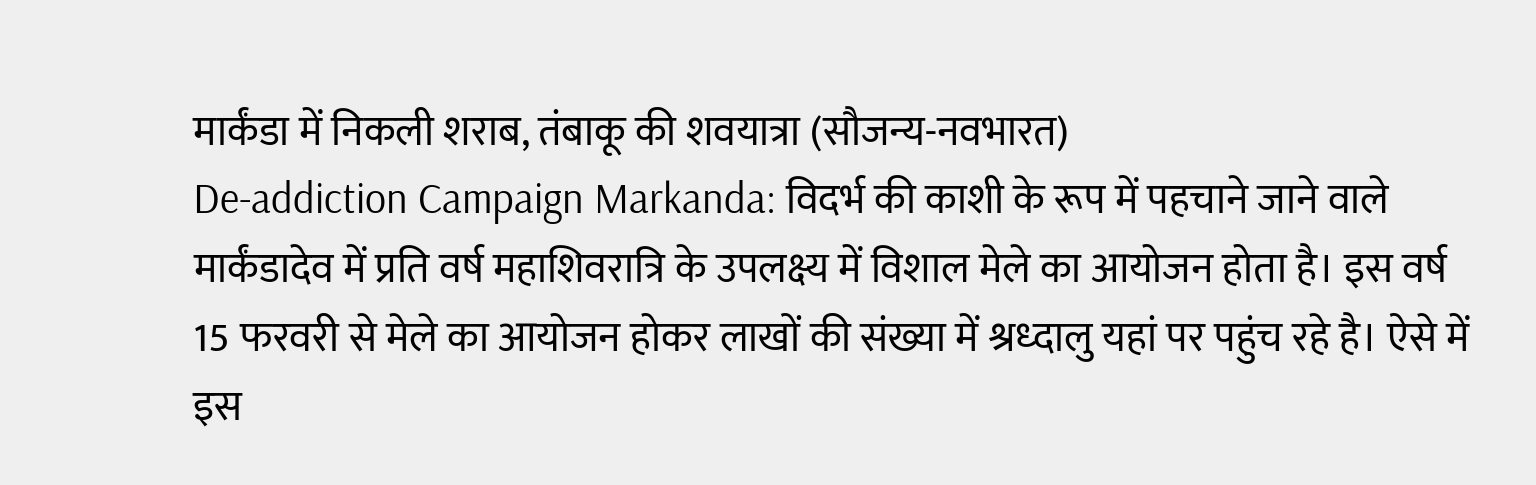मार्कंडा में निकली शराब, तंबाकू की शवयात्रा (सौजन्य-नवभारत)
De-addiction Campaign Markanda: विदर्भ की काशी के रूप में पहचाने जाने वाले मार्कंडादेव में प्रति वर्ष महाशिवरात्रि के उपलक्ष्य में विशाल मेले का आयोजन होता है। इस वर्ष 15 फरवरी से मेले का आयोजन होकर लाखों की संख्या में श्रध्दालु यहां पर पहुंच रहे है। ऐसे में इस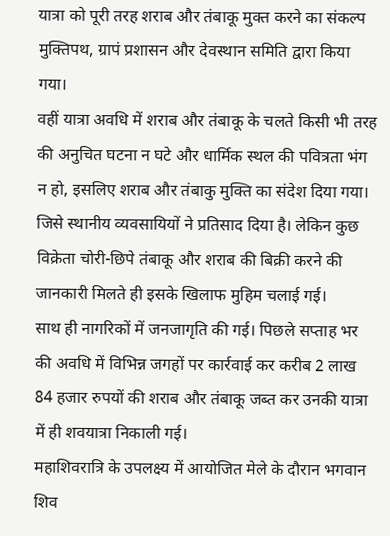यात्रा को पूरी तरह शराब और तंबाकू मुक्त करने का संकल्प मुक्तिपथ, ग्रापं प्रशासन और देवस्थान समिति द्वारा किया गया।
वहीं यात्रा अवधि में शराब और तंबाकू के चलते किसी भी तरह की अनुचित घटना न घटे और धार्मिक स्थल की पवित्रता भंग न हो, इसलिए शराब और तंबाकु मुक्ति का संदेश दिया गया। जिसे स्थानीय व्यवसायियों ने प्रतिसाद दिया है। लेकिन कुछ विक्रेता चोरी-छिपे तंबाकू और शराब की बिक्री करने की जानकारी मिलते ही इसके खिलाफ मुहिम चलाई गई।
साथ ही नागरिकों में जनजागृति की गई। पिछले सप्ताह भर की अवधि में विभिन्न जगहों पर कार्रवाई कर करीब 2 लाख 84 हजार रुपयों की शराब और तंबाकू जब्त कर उनकी यात्रा में ही शवयात्रा निकाली गई।
महाशिवरात्रि के उपलक्ष्य में आयोजित मेले के दौरान भगवान शिव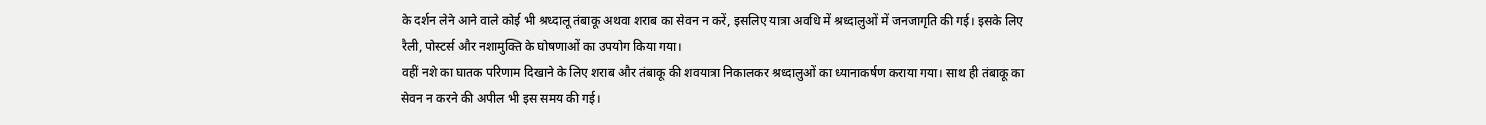के दर्शन लेने आने वाले कोई भी श्रध्दालू तंबाकू अथवा शराब का सेवन न करें, इसलिए यात्रा अवधि में श्रध्दालुओं में जनजागृति की गई। इसके लिए रैली, पोस्टर्स और नशामुक्ति के घोषणाओं का उपयोग किया गया।
वहीं नशे का घातक परिणाम दिखाने के लिए शराब और तंबाकू की शवयात्रा निकालकर श्रध्दालुओं का ध्यानाकर्षण कराया गया। साथ ही तंबाकू का सेवन न करने की अपील भी इस समय की गई।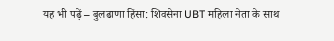यह भी पढ़ें – बुलढाणा हिंसा: शिवसेना UBT महिला नेता के साथ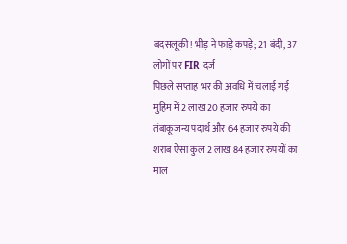बदसलूकी! भीड़ ने फाड़े कपड़े; 21 बंदी, 37 लोगों पर FIR दर्ज
पिछले सप्ताह भर की अवधि में चलाई गई मुहिम में 2 लाख 20 हजार रुपये का तंबाकूजन्य पदार्थ और 64 हजार रुपये की शराब ऐसा कुल 2 लाख 84 हजार रुपयों का माल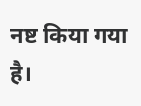नष्ट किया गया है।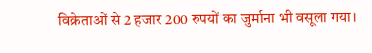विक्रेताओं से 2 हजार 200 रुपयों का जुर्माना भी वसूला गया।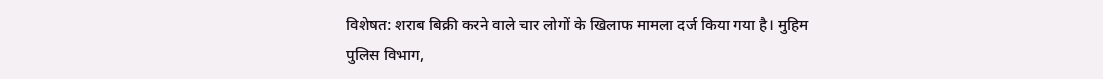विशेषत: शराब बिक्री करने वाले चार लोगों के खिलाफ मामला दर्ज किया गया है। मुहिम पुलिस विभाग,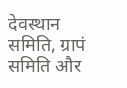देवस्थान समिति, ग्रापं समिति और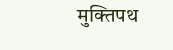मुक्तिपथ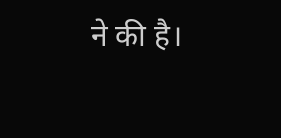ने की है।